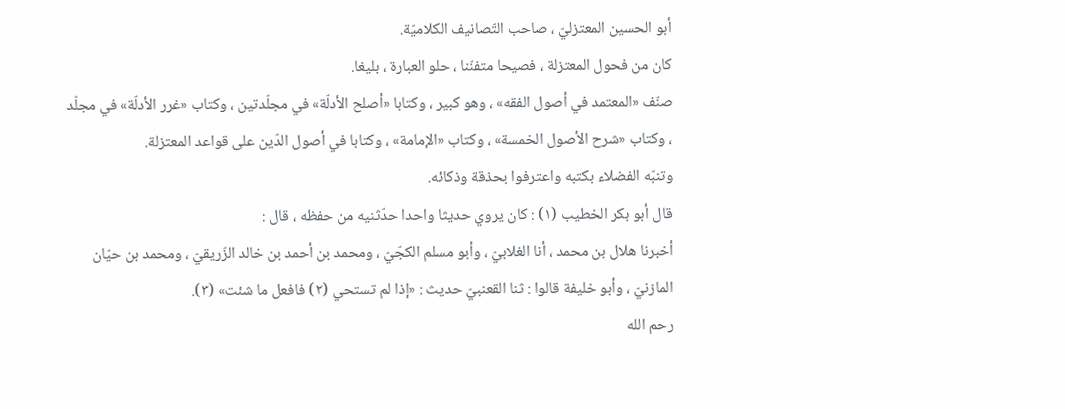أبو الحسين المعتزليّ ، صاحب التّصانيف الكلاميّة.
كان من فحول المعتزلة ، فصيحا متفنّنا ، حلو العبارة ، بليغا.
صنّف «المعتمد في أصول الفقه» ، وهو كبير ، وكتابا «أصلح الأدلّة» في مجلّدتين ، وكتاب «غرر الأدلّة» في مجلّد ، وكتاب «شرح الأصول الخمسة» ، وكتاب «الإمامة» ، وكتابا في أصول الدّين على قواعد المعتزلة.
وتنبّه الفضلاء بكتبه واعترفوا بحذقة وذكائه.
قال أبو بكر الخطيب (١) : كان يروي حديثا واحدا حدّثنيه من حفظه ، قال :
أخبرنا هلال بن محمد ، أنا الغلابيّ ، وأبو مسلم الكجّيّ ، ومحمد بن أحمد بن خالد الزّريقيّ ، ومحمد بن حيّان المازنيّ ، وأبو خليفة قالوا : ثنا القعنبيّ حديث : «إذا لم تستحي (٢) فافعل ما شئت» (٣).
رحم الله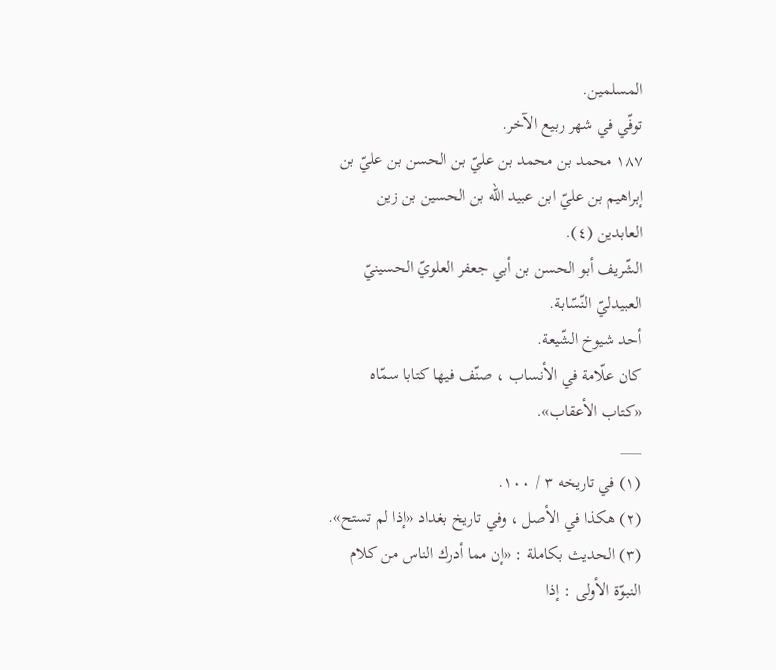المسلمين.
توفّي في شهر ربيع الآخر.
١٨٧ محمد بن محمد بن عليّ بن الحسن بن عليّ بن إبراهيم بن عليّ ابن عبيد الله بن الحسين بن زين العابدين (٤).
الشّريف أبو الحسن بن أبي جعفر العلويّ الحسينيّ العبيدليّ النّسّابة.
أحد شيوخ الشّيعة.
كان علّامة في الأنساب ، صنّف فيها كتابا سمّاه «كتاب الأعقاب».
___
(١) في تاريخه ٣ / ١٠٠.
(٢) هكذا في الأصل ، وفي تاريخ بغداد «إذا لم تستح».
(٣) الحديث بكاملة : «إن مما أدرك الناس من كلام النبوّة الأولى : إذا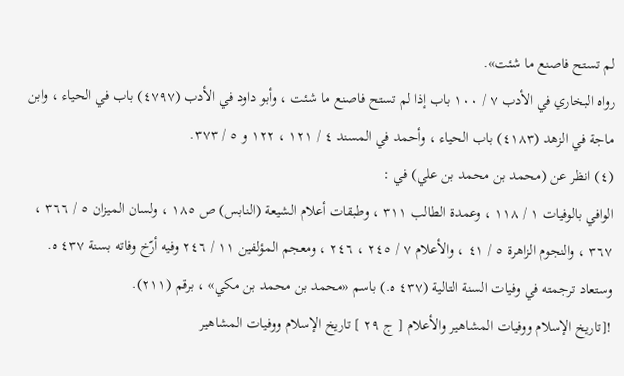لم تستح فاصنع ما شئت».
رواه البخاري في الأدب ٧ / ١٠٠ باب إذا لم تستح فاصنع ما شئت ، وأبو داود في الأدب (٤٧٩٧) باب في الحياء ، وابن ماجة في الزهد (٤١٨٣) باب الحياء ، وأحمد في المسند ٤ / ١٢١ ، ١٢٢ و ٥ / ٣٧٣.
(٤) انظر عن (محمد بن محمد بن علي) في :
الوافي بالوفيات ١ / ١١٨ ، وعمدة الطالب ٣١١ ، وطبقات أعلام الشيعة (النابس) ص ١٨٥ ، ولسان الميزان ٥ / ٣٦٦ ، ٣٦٧ ، والنجوم الزاهرة ٥ / ٤١ ، والأعلام ٧ / ٢٤٥ ، ٢٤٦ ، ومعجم المؤلفين ١١ / ٢٤٦ وفيه أرّخ وفاته بسنة ٤٣٧ ه.
وستعاد ترجمته في وفيات السنة التالية (٤٣٧ ه.) باسم «محمد بن محمد بن مكي» ، برقم (٢١١).
![تاريخ الإسلام ووفيات المشاهير والأعلام [ ج ٢٩ ] تاريخ الإسلام ووفيات المشاهير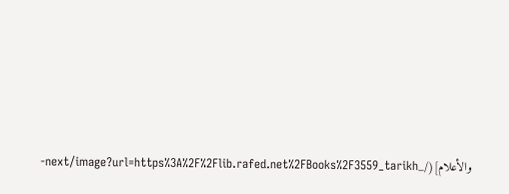والأعلام](/_next/image?url=https%3A%2F%2Flib.rafed.net%2FBooks%2F3559_tarikh-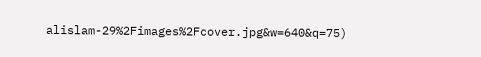alislam-29%2Fimages%2Fcover.jpg&w=640&q=75)